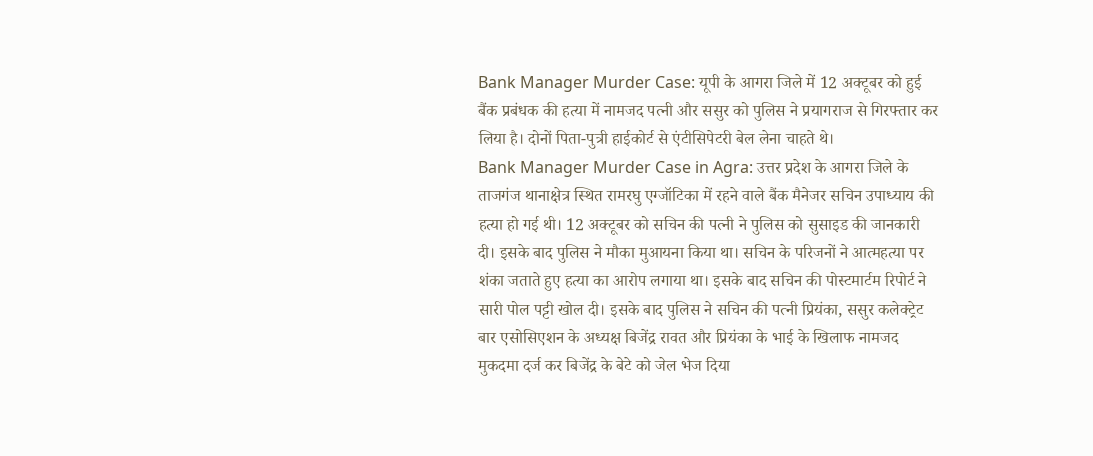Bank Manager Murder Case: यूपी के आगरा जिले में 12 अक्टूबर को हुई बैंक प्रबंधक की हत्या में नामजद पत्नी और ससुर को पुलिस ने प्रयागराज से गिरफ्तार कर लिया है। दोनों पिता-पुत्री हाईकोर्ट से एंटीसिपेटरी बेल लेना चाहते थे।
Bank Manager Murder Case in Agra: उत्तर प्रदेश के आगरा जिले के ताजगंज थानाक्षेत्र स्थित रामरघु एग्जॉटिका में रहने वाले बैंक मैनेजर सचिन उपाध्याय की हत्या हो गई थी। 12 अक्टूबर को सचिन की पत्नी ने पुलिस को सुसाइड की जानकारी दी। इसके बाद पुलिस ने मौका मुआयना किया था। सचिन के परिजनों ने आत्महत्या पर शंका जताते हुए हत्या का आरोप लगाया था। इसके बाद सचिन की पोस्टमार्टम रिपोर्ट ने सारी पोल पट्टी खोल दी। इसके बाद पुलिस ने सचिन की पत्नी प्रियंका, ससुर कलेक्ट्रेट बार एसोसिएशन के अध्यक्ष बिजेंद्र रावत और प्रियंका के भाई के खिलाफ नामजद मुकदमा दर्ज कर बिजेंद्र के बेटे को जेल भेज दिया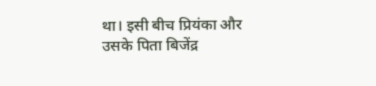था। इसी बीच प्रियंका और उसके पिता बिजेंद्र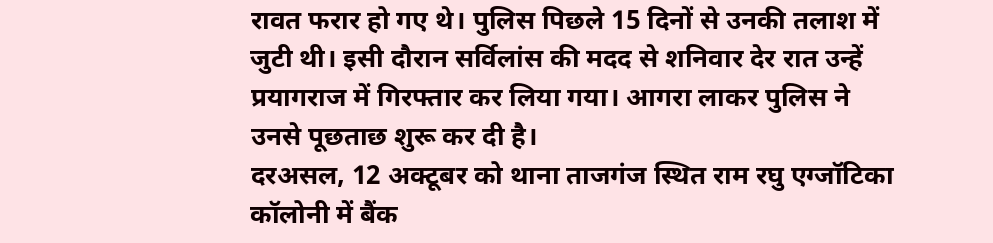रावत फरार हो गए थे। पुलिस पिछले 15 दिनों से उनकी तलाश में जुटी थी। इसी दौरान सर्विलांस की मदद से शनिवार देर रात उन्हें प्रयागराज में गिरफ्तार कर लिया गया। आगरा लाकर पुलिस ने उनसे पूछताछ शुरू कर दी है।
दरअसल, 12 अक्टूबर को थाना ताजगंज स्थित राम रघु एग्जॉटिका कॉलोनी में बैंक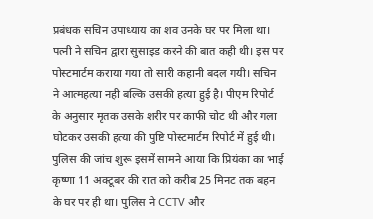प्रबंधक सचिन उपाध्याय का शव उनके घर पर मिला था। पत्नी ने सचिन द्वारा सुसाइड करने की बात कही थी। इस पर पोस्टमार्टम कराया गया तो सारी कहानी बदल गयी। सचिन ने आत्महत्या नही बल्कि उसकी हत्या हुई है। पीएम रिपोर्ट के अनुसार मृतक उसके शरीर पर काफी चोट थी और गला घोटकर उसकी हत्या की पुष्टि पोस्टमार्टम रिपोर्ट में हुई थी। पुलिस की जांच शुरू इसमें सामने आया कि प्रियंका का भाई कृष्णा 11 अक्टूबर की रात को करीब 25 मिनट तक बहन के घर पर ही था। पुलिस ने CCTV और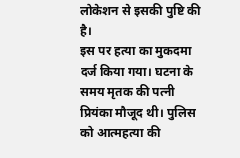लोकेशन से इसकी पुष्टि की है।
इस पर हत्या का मुकदमा दर्ज किया गया। घटना के समय मृतक की पत्नी प्रियंका मौजूद थी। पुलिस को आत्महत्या की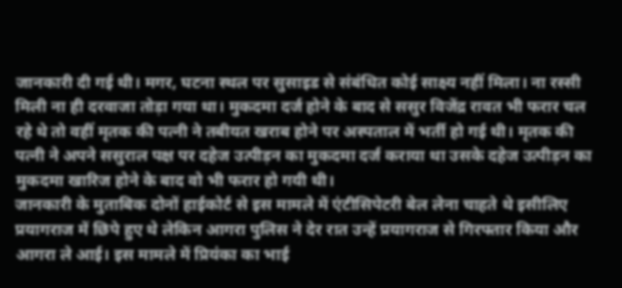जानकारी दी गई थी। मगर, घटना स्थल पर सुसाइड से संबंधित कोई साक्ष्य नहीं मिला। ना रस्सी मिली ना ही दरवाजा तोड़ा गया था। मुकदमा दर्ज होने के बाद से ससुर विजेंद्र रावत भी फरार चल रहे थे तो वहीं मृतक की पत्नी ने तबीयत खराब होने पर अस्पताल में भर्ती हो गई थी। मृतक की पत्नी ने अपने ससुराल पक्ष पर दहेज उत्पीड़न का मुकदमा दर्ज कराया था उसके दहेज उत्पीड़न का मुकदमा खारिज होने के बाद वो भी फरार हो गयी थी।
जानकारी के मुताबिक दोनों हाईकोर्ट से इस मामले में एंटीसिपेटरी बेल लेना चाहते थे इसीलिए प्रयागराज में छिपे हुए थे लेकिन आगरा पुलिस ने देर रात उन्हें प्रयागराज से गिरफ्तार किया और आगरा ले आई। इस मामले में प्रियंका का भाई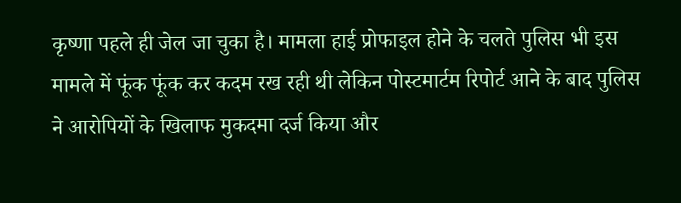कृष्णा पहले ही जेल जा चुका है। मामला हाई प्रोफाइल होने के चलते पुलिस भी इस मामले में फूंक फूंक कर कदम रख रही थी लेकिन पोस्टमार्टम रिपोर्ट आने के बाद पुलिस ने आरोपियों के खिलाफ मुकदमा दर्ज किया और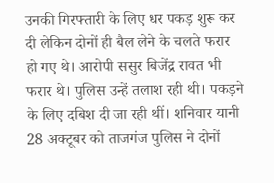उनकी गिरफ्तारी के लिए धर पकड़ शुरू कर दी लेकिन दोनों ही बैल लेने के चलते फरार हो गए थे। आरोपी ससुर बिजेंद्र रावत भी फरार थे। पुलिस उन्हें तलाश रही थी। पकड़ने के लिए दबिश दी जा रही थीं। शनिवार यानी 28 अक्टूबर को ताजगंज पुलिस ने दोनों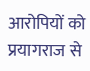आरोपियों को प्रयागराज से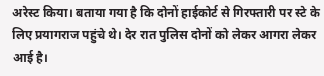अरेस्ट किया। बताया गया है कि दोनों हाईकोर्ट से गिरफ्तारी पर स्टे के लिए प्रयागराज पहुंचे थे। देर रात पुलिस दोनों को लेकर आगरा लेकर आई है।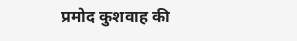प्रमोद कुशवाह की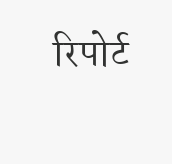रिपोर्ट